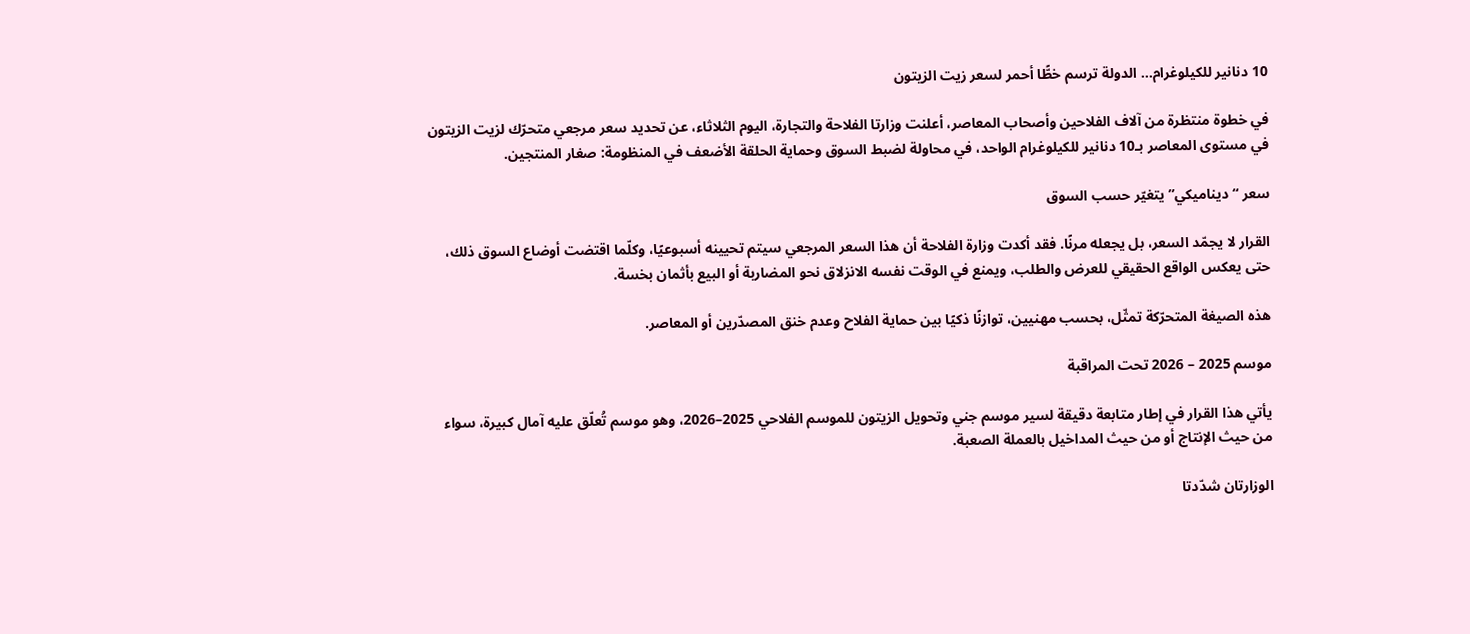10 دنانير للكيلوغرام… الدولة ترسم خطًّا أحمر لسعر زيت الزيتون

في خطوة منتظرة من آلاف الفلاحين وأصحاب المعاصر، أعلنت وزارتا الفلاحة والتجارة، اليوم الثلاثاء، عن تحديد سعر مرجعي متحرّك لزيت الزيتون في مستوى المعاصر بـ10 دنانير للكيلوغرام الواحد، في محاولة لضبط السوق وحماية الحلقة الأضعف في المنظومة: صغار المنتجين.

سعر “ديناميكي” يتغيّر حسب السوق

القرار لا يجمّد السعر، بل يجعله مرنًا. فقد أكدت وزارة الفلاحة أن هذا السعر المرجعي سيتم تحيينه أسبوعيًا، وكلّما اقتضت أوضاع السوق ذلك، حتى يعكس الواقع الحقيقي للعرض والطلب، ويمنع في الوقت نفسه الانزلاق نحو المضاربة أو البيع بأثمان بخسة.

هذه الصيغة المتحرّكة تمثّل، بحسب مهنيين، توازنًا ذكيًا بين حماية الفلاح وعدم خنق المصدّرين أو المعاصر.

موسم 2025 – 2026 تحت المراقبة

يأتي هذا القرار في إطار متابعة دقيقة لسير موسم جني وتحويل الزيتون للموسم الفلاحي 2025–2026، وهو موسم تُعلّق عليه آمال كبيرة، سواء من حيث الإنتاج أو من حيث المداخيل بالعملة الصعبة.

الوزارتان شدّدتا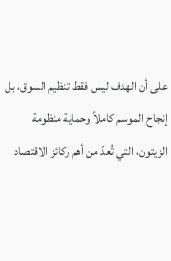على أن الهدف ليس فقط تنظيم السوق، بل إنجاح الموسم كاملاً وحماية منظومة الزيتون، التي تُعدّ من أهم ركائز الاقتصاد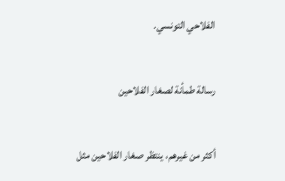الفلاحي التونسي.

رسالة طمأنة لصغار الفلاحين

أكثر من غيرهم، ينتظر صغار الفلاحين مثل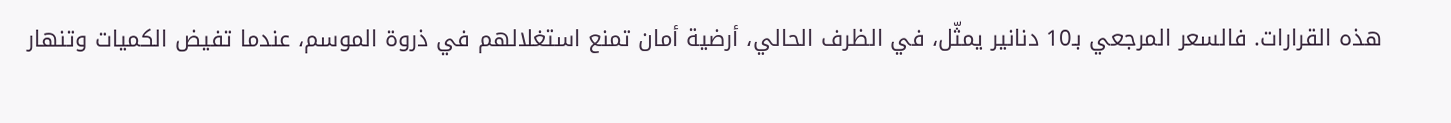هذه القرارات. فالسعر المرجعي بـ10 دنانير يمثّل، في الظرف الحالي، أرضية أمان تمنع استغلالهم في ذروة الموسم، عندما تفيض الكميات وتنهار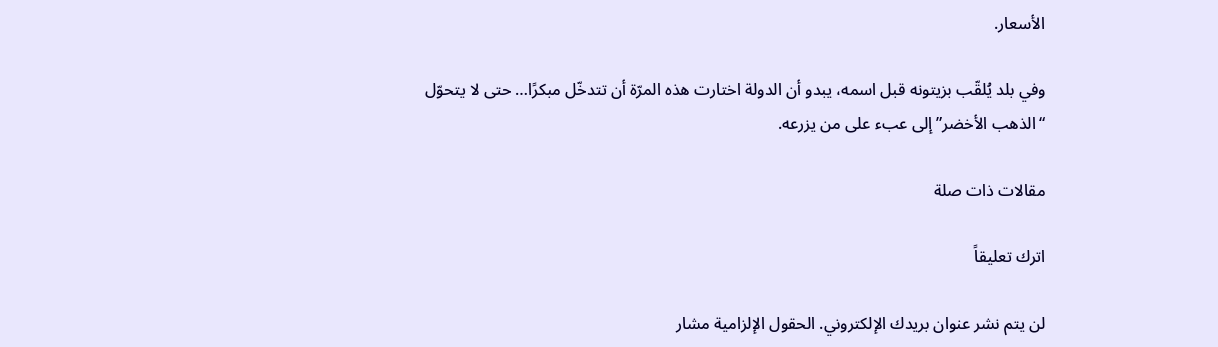الأسعار.

وفي بلد يُلقّب بزيتونه قبل اسمه، يبدو أن الدولة اختارت هذه المرّة أن تتدخّل مبكرًا… حتى لا يتحوّل “الذهب الأخضر” إلى عبء على من يزرعه.

مقالات ذات صلة

اترك تعليقاً

لن يتم نشر عنوان بريدك الإلكتروني. الحقول الإلزامية مشار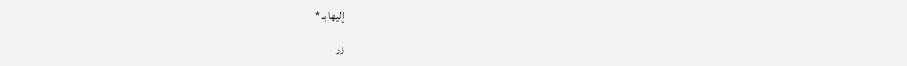إليها بـ *

زر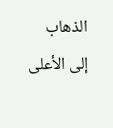الذهاب إلى الأعلى